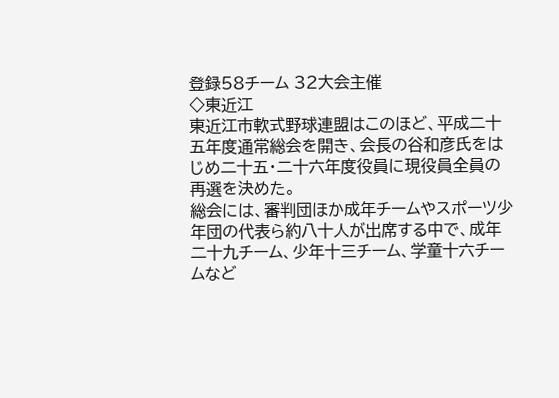登録58チーム 32大会主催
◇東近江
東近江市軟式野球連盟はこのほど、平成二十五年度通常総会を開き、会長の谷和彦氏をはじめ二十五・二十六年度役員に現役員全員の再選を決めた。
総会には、審判団ほか成年チームやスポーツ少年団の代表ら約八十人が出席する中で、成年二十九チーム、少年十三チーム、学童十六チームなど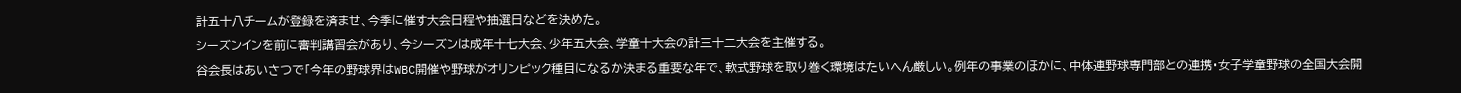計五十八チームが登録を済ませ、今季に催す大会日程や抽選日などを決めた。
シーズンインを前に審判講習会があり、今シーズンは成年十七大会、少年五大会、学童十大会の計三十二大会を主催する。
谷会長はあいさつで「今年の野球界はWBC開催や野球がオリンピック種目になるか決まる重要な年で、軟式野球を取り巻く環境はたいへん厳しい。例年の事業のほかに、中体連野球専門部との連携・女子学童野球の全国大会開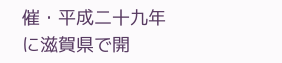催・平成二十九年に滋賀県で開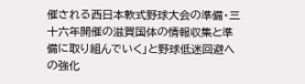催される西日本軟式野球大会の準備・三十六年開催の滋賀国体の情報収集と準備に取り組んでいく」と野球低迷回避への強化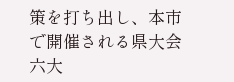策を打ち出し、本市で開催される県大会六大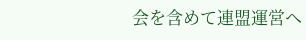会を含めて連盟運営へ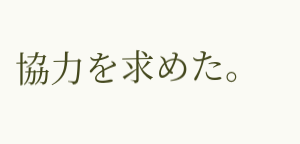協力を求めた。